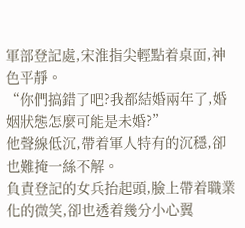軍部登記處,宋淮指尖輕點着桌面,神色平靜。
“你們搞錯了吧?我都結婚兩年了,婚姻狀態怎麼可能是未婚?”
他聲線低沉,帶着軍人特有的沉穩,卻也難掩一絲不解。
負責登記的女兵抬起頭,臉上帶着職業化的微笑,卻也透着幾分小心翼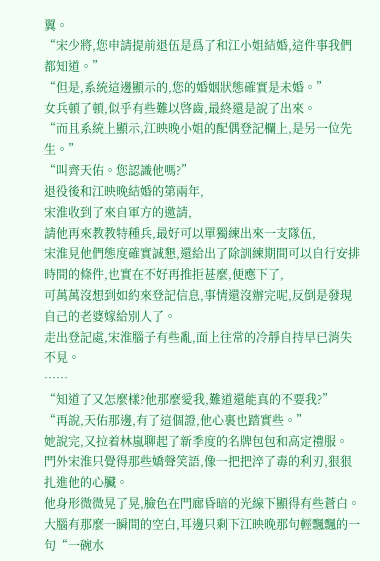翼。
“宋少將,您申請提前退伍是爲了和江小姐結婚,這件事我們都知道。”
“但是,系統這邊顯示的,您的婚姻狀態確實是未婚。”
女兵頓了頓,似乎有些難以啓齒,最終還是說了出來。
“而且系統上顯示,江映晚小姐的配偶登記欄上,是另一位先生。”
“叫齊天佑。您認識他嗎?”
退役後和江映晚結婚的第兩年,
宋淮收到了來自軍方的邀請,
請他再來教教特種兵,最好可以單獨練出來一支隊伍,
宋淮見他們態度確實誠懇,還給出了除訓練期間可以自行安排時間的條件,也實在不好再推拒甚麼,便應下了,
可萬萬沒想到如約來登記信息,事情還沒辦完呢,反倒是發現自己的老婆嫁給別人了。
走出登記處,宋淮腦子有些亂,面上往常的冷靜自持早已消失不見。
……
“知道了又怎麼樣?他那麼愛我,難道還能真的不要我?”
“再說,天佑那邊,有了這個證,他心裏也踏實些。”
她說完,又拉着林嵐聊起了新季度的名牌包包和高定禮服。
門外宋淮只覺得那些嬌聲笑語,像一把把淬了毒的利刃,狠狠扎進他的心臟。
他身形微微晃了晃,臉色在門廊昏暗的光線下顯得有些蒼白。
大腦有那麼一瞬間的空白,耳邊只剩下江映晚那句輕飄飄的一句“一碗水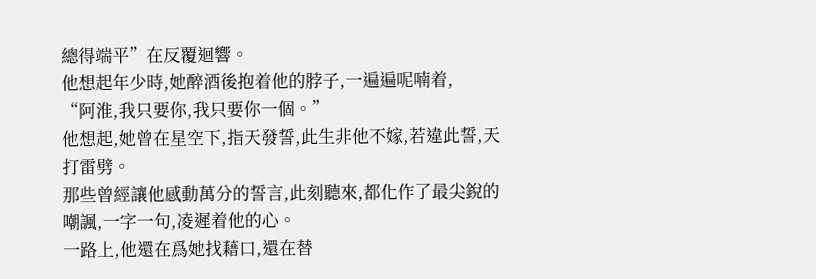總得端平”在反覆迴響。
他想起年少時,她醉酒後抱着他的脖子,一遍遍呢喃着,
“阿淮,我只要你,我只要你一個。”
他想起,她曾在星空下,指天發誓,此生非他不嫁,若違此誓,天打雷劈。
那些曾經讓他感動萬分的誓言,此刻聽來,都化作了最尖銳的嘲諷,一字一句,凌遲着他的心。
一路上,他還在爲她找藉口,還在替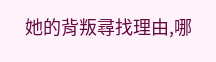她的背叛尋找理由,哪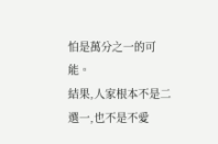怕是萬分之一的可能。
結果,人家根本不是二選一,也不是不愛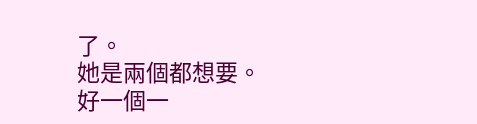了。
她是兩個都想要。
好一個一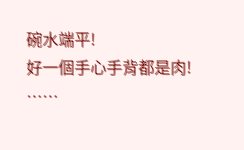碗水端平!
好一個手心手背都是肉!
……